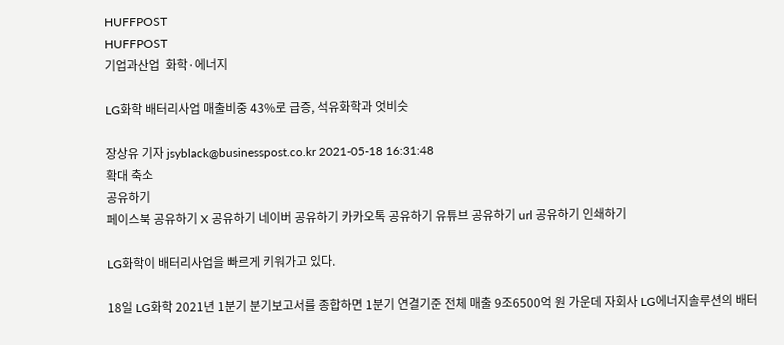HUFFPOST
HUFFPOST
기업과산업  화학·에너지

LG화학 배터리사업 매출비중 43%로 급증, 석유화학과 엇비슷

장상유 기자 jsyblack@businesspost.co.kr 2021-05-18 16:31:48
확대 축소
공유하기
페이스북 공유하기 X 공유하기 네이버 공유하기 카카오톡 공유하기 유튜브 공유하기 url 공유하기 인쇄하기

LG화학이 배터리사업을 빠르게 키워가고 있다.

18일 LG화학 2021년 1분기 분기보고서를 종합하면 1분기 연결기준 전체 매출 9조6500억 원 가운데 자회사 LG에너지솔루션의 배터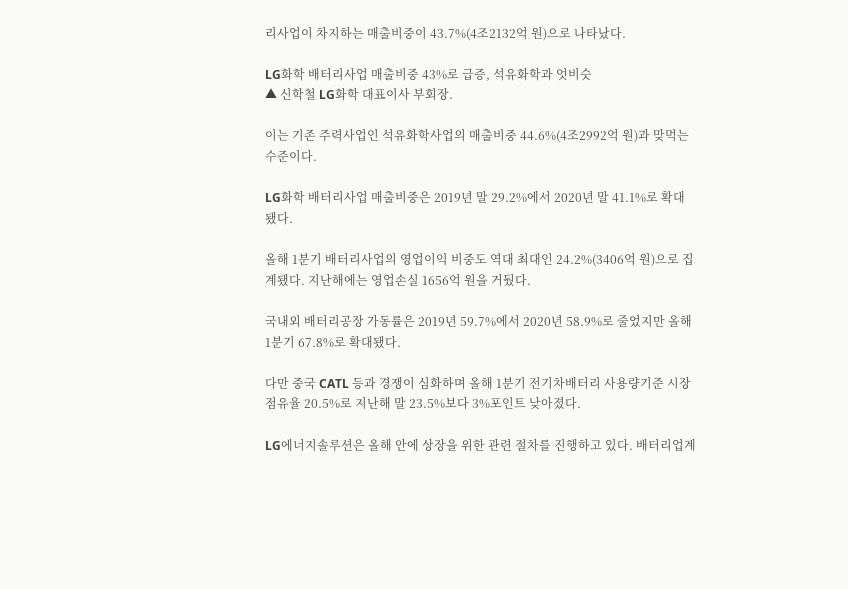리사업이 차지하는 매출비중이 43.7%(4조2132억 원)으로 나타났다.

LG화학 배터리사업 매출비중 43%로 급증, 석유화학과 엇비슷
▲ 신학철 LG화학 대표이사 부회장.

이는 기존 주력사업인 석유화학사업의 매출비중 44.6%(4조2992억 원)과 맞먹는 수준이다.

LG화학 배터리사업 매출비중은 2019년 말 29.2%에서 2020년 말 41.1%로 확대됐다.

올해 1분기 배터리사업의 영업이익 비중도 역대 최대인 24.2%(3406억 원)으로 집계됐다. 지난해에는 영업손실 1656억 원을 거뒀다.

국내외 배터리공장 가동률은 2019년 59.7%에서 2020년 58.9%로 줄었지만 올해 1분기 67.8%로 확대됐다.

다만 중국 CATL 등과 경쟁이 심화하며 올해 1분기 전기차배터리 사용량기준 시장 점유율 20.5%로 지난해 말 23.5%보다 3%포인트 낮아졌다.

LG에너지솔루션은 올해 안에 상장을 위한 관련 절차를 진행하고 있다. 배터리업계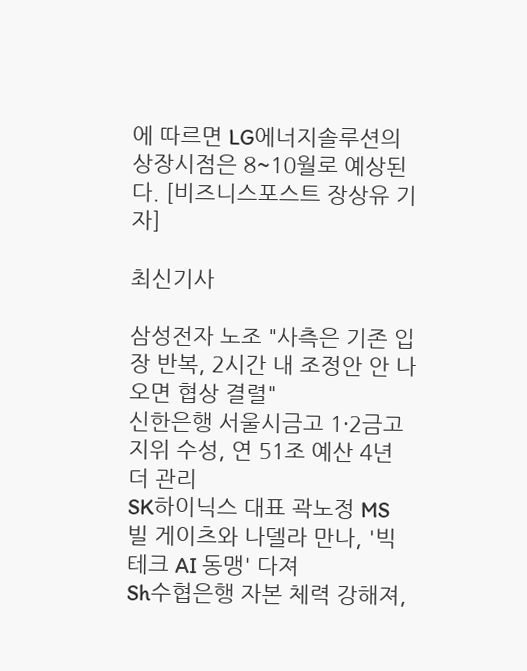에 따르면 LG에너지솔루션의 상장시점은 8~10월로 예상된다. [비즈니스포스트 장상유 기자]

최신기사

삼성전자 노조 "사측은 기존 입장 반복, 2시간 내 조정안 안 나오면 협상 결렬"
신한은행 서울시금고 1·2금고 지위 수성, 연 51조 예산 4년 더 관리
SK하이닉스 대표 곽노정 MS 빌 게이츠와 나델라 만나, '빅테크 AI 동맹' 다져
Sh수협은행 자본 체력 강해져,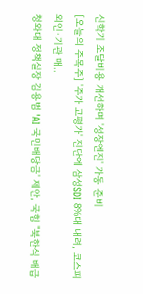신학기 조달비용 개선하며 '성장엔진' 가동 준비
[오늘의 주목주] '주가 고평가' 진단에 삼성SDI 8%대 내려, 코스피 외인·기관 매..
청와대 정책실장 김용범 'AI 국민배당금' 제안, 국힘 "북한식 배급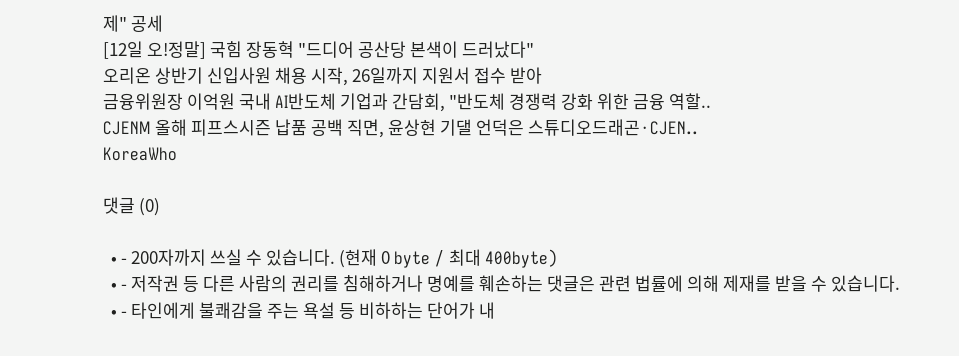제" 공세
[12일 오!정말] 국힘 장동혁 "드디어 공산당 본색이 드러났다"
오리온 상반기 신입사원 채용 시작, 26일까지 지원서 접수 받아
금융위원장 이억원 국내 AI반도체 기업과 간담회, "반도체 경쟁력 강화 위한 금융 역할..
CJENM 올해 피프스시즌 납품 공백 직면, 윤상현 기댈 언덕은 스튜디오드래곤·CJEN..
KoreaWho

댓글 (0)

  • - 200자까지 쓰실 수 있습니다. (현재 0 byte / 최대 400byte)
  • - 저작권 등 다른 사람의 권리를 침해하거나 명예를 훼손하는 댓글은 관련 법률에 의해 제재를 받을 수 있습니다.
  • - 타인에게 불쾌감을 주는 욕설 등 비하하는 단어가 내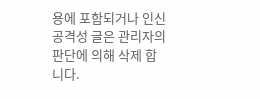용에 포함되거나 인신공격성 글은 관리자의 판단에 의해 삭제 합니다.